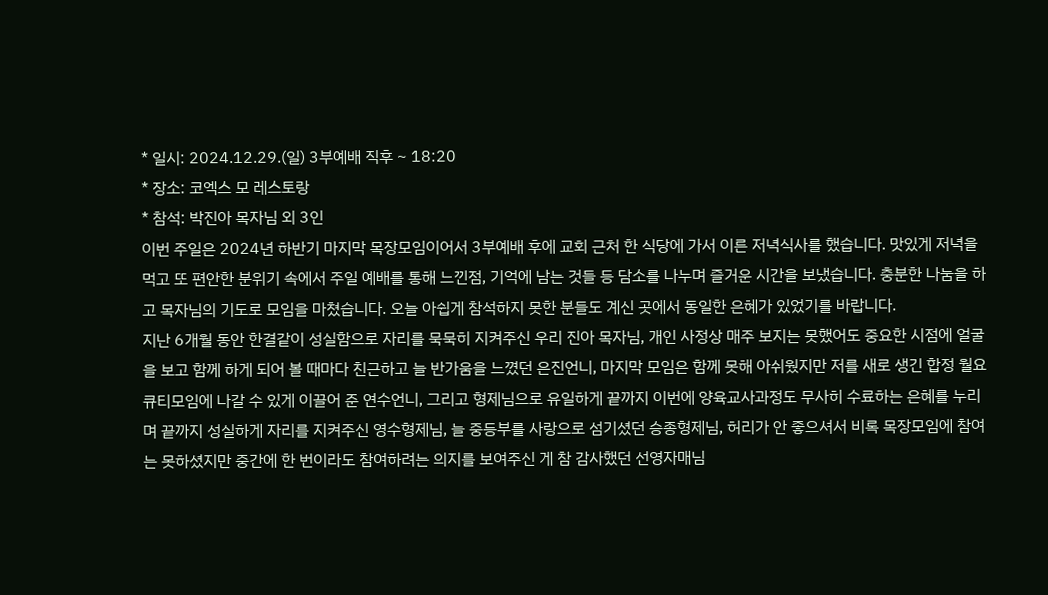* 일시: 2024.12.29.(일) 3부예배 직후 ~ 18:20
* 장소: 코엑스 모 레스토랑
* 참석: 박진아 목자님 외 3인
이번 주일은 2024년 하반기 마지막 목장모임이어서 3부예배 후에 교회 근처 한 식당에 가서 이른 저녁식사를 했습니다. 맛있게 저녁을 먹고 또 편안한 분위기 속에서 주일 예배를 통해 느낀점, 기억에 남는 것들 등 담소를 나누며 즐거운 시간을 보냈습니다. 충분한 나눔을 하고 목자님의 기도로 모임을 마쳤습니다. 오늘 아쉽게 참석하지 못한 분들도 계신 곳에서 동일한 은혜가 있었기를 바랍니다.
지난 6개월 동안 한결같이 성실함으로 자리를 묵묵히 지켜주신 우리 진아 목자님, 개인 사정상 매주 보지는 못했어도 중요한 시점에 얼굴을 보고 함께 하게 되어 볼 때마다 친근하고 늘 반가움을 느꼈던 은진언니, 마지막 모임은 함께 못해 아쉬웠지만 저를 새로 생긴 합정 월요큐티모임에 나갈 수 있게 이끌어 준 연수언니, 그리고 형제님으로 유일하게 끝까지 이번에 양육교사과정도 무사히 수료하는 은혜를 누리며 끝까지 성실하게 자리를 지켜주신 영수형제님, 늘 중등부를 사랑으로 섬기셨던 승종형제님, 허리가 안 좋으셔서 비록 목장모임에 참여는 못하셨지만 중간에 한 번이라도 참여하려는 의지를 보여주신 게 참 감사했던 선영자매님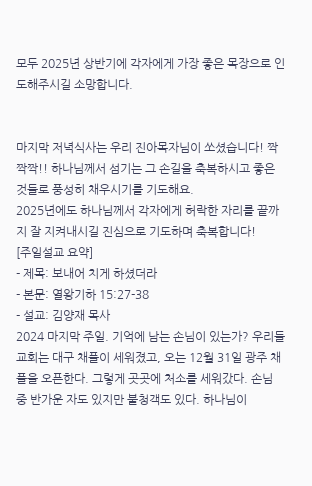모두 2025년 상반기에 각자에게 가장 좋은 목장으로 인도해주시길 소망합니다.


마지막 저녁식사는 우리 진아목자님이 쏘셨습니다! 짝짝짝!! 하나님께서 섬기는 그 손길을 축복하시고 좋은 것들로 풍성히 채우시기를 기도해요.
2025년에도 하나님께서 각자에게 허락한 자리를 끝까지 잘 지켜내시길 진심으로 기도하며 축복합니다!
[주일설교 요약]
- 제목: 보내어 치게 하셨더라
- 본문: 열왕기하 15:27-38
- 설교: 김양재 목사
2024 마지막 주일. 기억에 남는 손님이 있는가? 우리들교회는 대구 채플이 세워졌고, 오는 12월 31일 광주 채플을 오픈한다. 그렇게 곳곳에 처소를 세워갔다. 손님 중 반가운 자도 있지만 불청객도 있다. 하나님이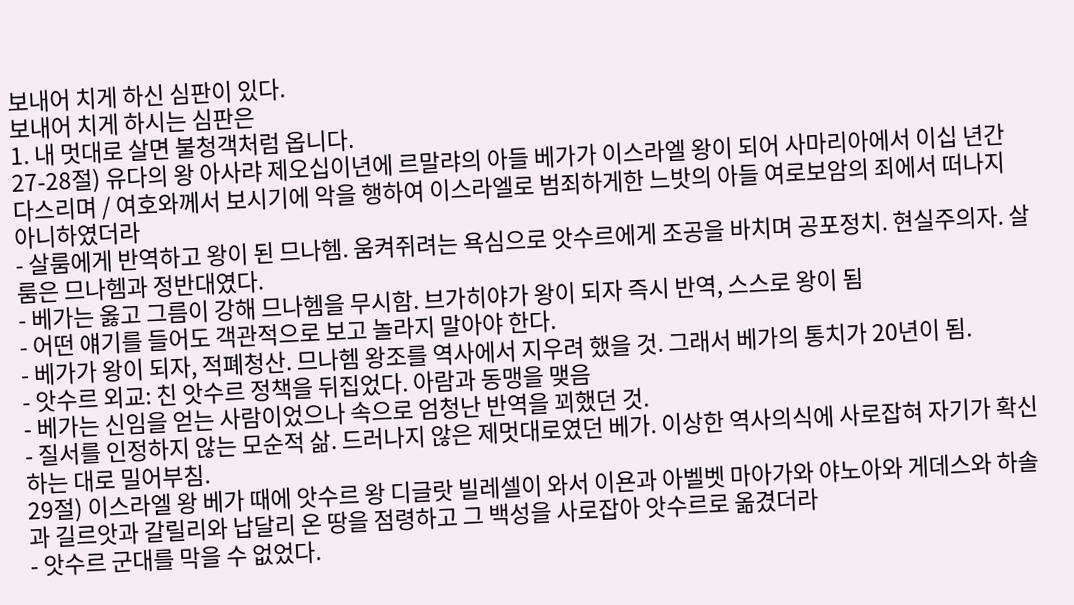보내어 치게 하신 심판이 있다.
보내어 치게 하시는 심판은
1. 내 멋대로 살면 불청객처럼 옵니다.
27-28절) 유다의 왕 아사랴 제오십이년에 르말랴의 아들 베가가 이스라엘 왕이 되어 사마리아에서 이십 년간 다스리며 / 여호와께서 보시기에 악을 행하여 이스라엘로 범죄하게한 느밧의 아들 여로보암의 죄에서 떠나지 아니하였더라
- 살룸에게 반역하고 왕이 된 므나헴. 움켜쥐려는 욕심으로 앗수르에게 조공을 바치며 공포정치. 현실주의자. 살룸은 므나헴과 정반대였다.
- 베가는 옳고 그름이 강해 므나헴을 무시함. 브가히야가 왕이 되자 즉시 반역, 스스로 왕이 됨
- 어떤 얘기를 들어도 객관적으로 보고 놀라지 말아야 한다.
- 베가가 왕이 되자, 적폐청산. 므나헴 왕조를 역사에서 지우려 했을 것. 그래서 베가의 통치가 20년이 됨.
- 앗수르 외교: 친 앗수르 정책을 뒤집었다. 아람과 동맹을 맺음
- 베가는 신임을 얻는 사람이었으나 속으로 엄청난 반역을 꾀했던 것.
- 질서를 인정하지 않는 모순적 삶. 드러나지 않은 제멋대로였던 베가. 이상한 역사의식에 사로잡혀 자기가 확신하는 대로 밀어부침.
29절) 이스라엘 왕 베가 때에 앗수르 왕 디글랏 빌레셀이 와서 이욘과 아벨벳 마아가와 야노아와 게데스와 하솔과 길르앗과 갈릴리와 납달리 온 땅을 점령하고 그 백성을 사로잡아 앗수르로 옮겼더라
- 앗수르 군대를 막을 수 없었다.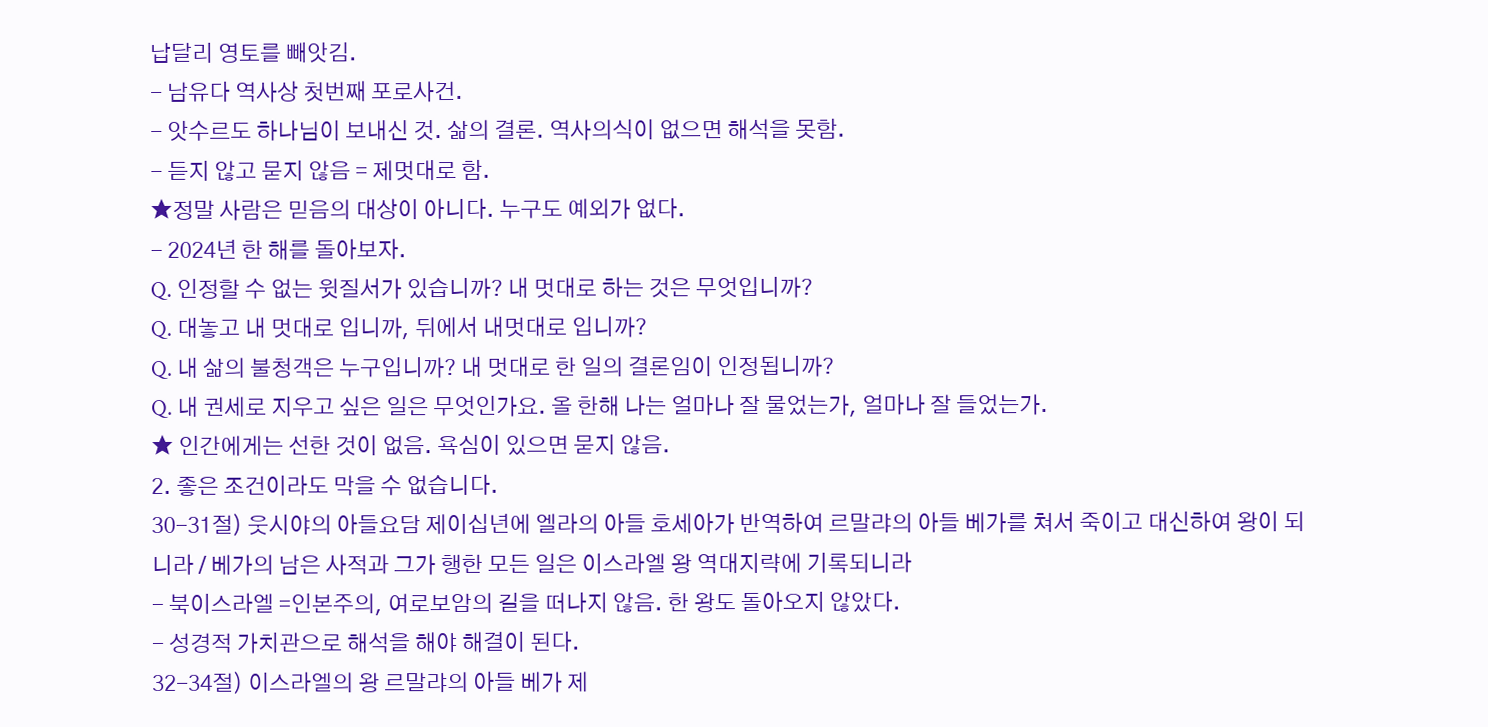납달리 영토를 빼앗김.
- 남유다 역사상 첫번째 포로사건.
- 앗수르도 하나님이 보내신 것. 삶의 결론. 역사의식이 없으면 해석을 못함.
- 듣지 않고 묻지 않음 = 제멋대로 함.
★정말 사람은 믿음의 대상이 아니다. 누구도 예외가 없다.
- 2024년 한 해를 돌아보자.
Q. 인정할 수 없는 윗질서가 있습니까? 내 멋대로 하는 것은 무엇입니까?
Q. 대놓고 내 멋대로 입니까, 뒤에서 내멋대로 입니까?
Q. 내 삶의 불청객은 누구입니까? 내 멋대로 한 일의 결론임이 인정됩니까?
Q. 내 권세로 지우고 싶은 일은 무엇인가요. 올 한해 나는 얼마나 잘 물었는가, 얼마나 잘 들었는가.
★ 인간에게는 선한 것이 없음. 욕심이 있으면 묻지 않음.
2. 좋은 조건이라도 막을 수 없습니다.
30-31절) 웃시야의 아들요담 제이십년에 엘라의 아들 호세아가 반역하여 르말랴의 아들 베가를 쳐서 죽이고 대신하여 왕이 되니라 / 베가의 남은 사적과 그가 행한 모든 일은 이스라엘 왕 역대지략에 기록되니라
- 북이스라엘 =인본주의, 여로보암의 길을 떠나지 않음. 한 왕도 돌아오지 않았다.
- 성경적 가치관으로 해석을 해야 해결이 된다.
32-34절) 이스라엘의 왕 르말랴의 아들 베가 제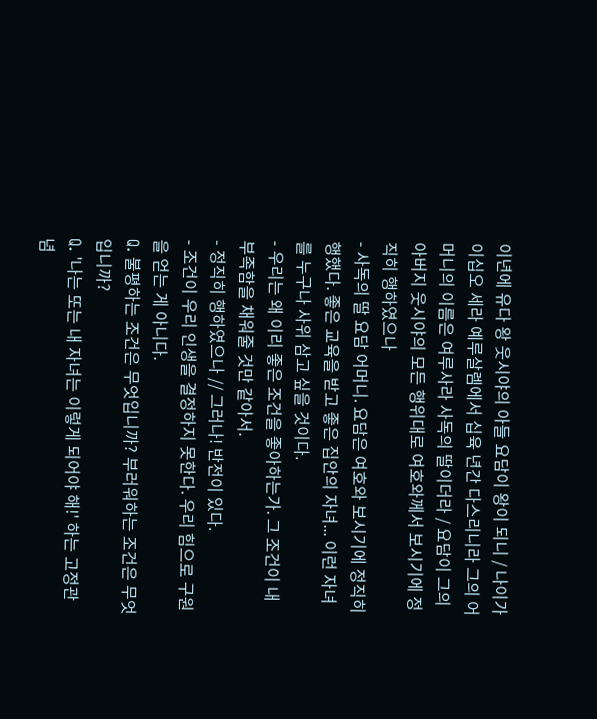이년에 유다 왕 웃시야의 아들 요담이 왕이 되니 / 나이가 이십오 세라 예루살렘에서 십육 년간 다스리니라 그의 어머니의 이름은 여루사라 사독의 딸이더라 / 요담이 그의 아버지 웃시야의 모든 행위대로 여호와께서 보시기에 정직히 행하였으나
- 사독의 딸 요담 어머니. 요담은 여호와 보시기에 정직히 행했다. 좋은 교육을 받고 좋은 집안의 자녀... 이런 자녀를 누구나 사위 삼고 싶을 것이다.
- 우리는 왜 이리 좋은 조건을 좋아하는가. 그 조건이 내 부족함을 채워줄 것만 같아서.
- 정직히 행하였으나 // 그러나! 반전이 있다.
- 조건이 우리 인생을 결정하지 못한다. 우리 힘으로 구원을 얻는 게 아니다.
Q. 불평하는 조건은 무엇입니까? 부러워하는 조건은 무엇입니까?
Q. '나는 또는 내 자녀는 이렇게 되어야 해!' 하는 고정관념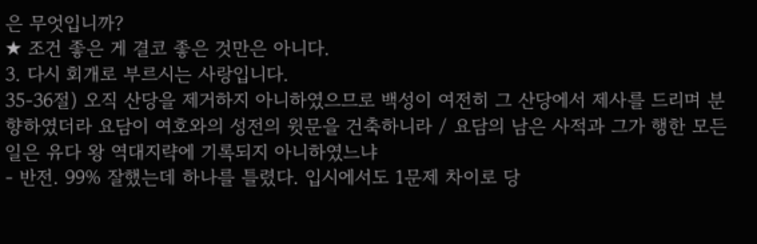은 무엇입니까?
★ 조건 좋은 게 결코 좋은 것만은 아니다.
3. 다시 회개로 부르시는 사랑입니다.
35-36절) 오직 산당을 제거하지 아니하였으므로 백성이 여전히 그 산당에서 제사를 드리며 분향하였더라 요담이 여호와의 성전의 윗문을 건축하니라 / 요담의 남은 사적과 그가 행한 모든 일은 유다 왕 역대지략에 기록되지 아니하였느냐
- 반전. 99% 잘했는데 하나를 틀렸다. 입시에서도 1문제 차이로 당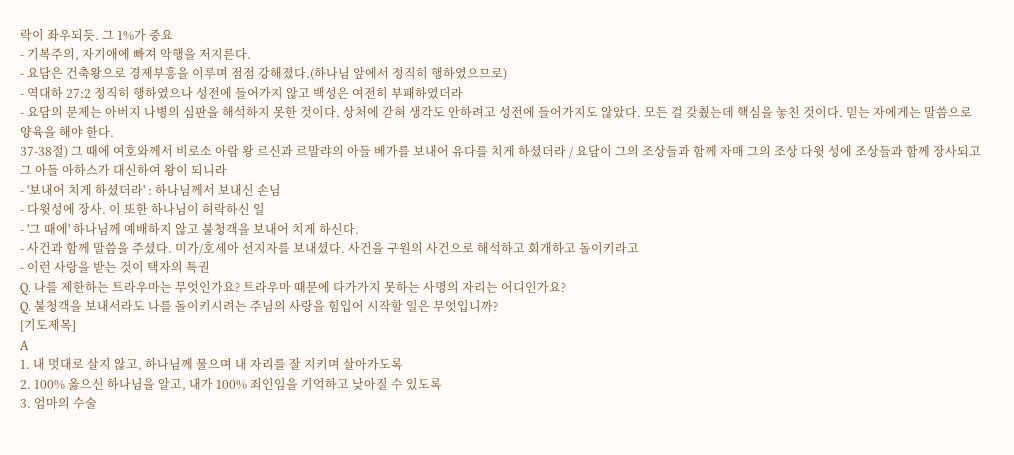락이 좌우되듯. 그 1%가 중요
- 기복주의, 자기애에 빠져 악행을 저지른다.
- 요담은 건축왕으로 경제부흥을 이루며 점점 강해졌다.(하나님 앞에서 정직히 행하였으므로)
- 역대하 27:2 정직히 행하였으나 성전에 들어가지 않고 백성은 여전히 부패하였더라
- 요담의 문제는 아버지 나병의 심판을 해석하지 못한 것이다. 상처에 갇혀 생각도 안하려고 성전에 들어가지도 않았다. 모든 걸 갖췄는데 핵심을 놓친 것이다. 믿는 자에게는 말씀으로 양육을 해야 한다.
37-38절) 그 때에 여호와께서 비로소 아람 왕 르신과 르말랴의 아들 베가를 보내어 유다를 치게 하셨더라 / 요담이 그의 조상들과 함께 자매 그의 조상 다윗 성에 조상들과 함께 장사되고 그 아들 아하스가 대신하여 왕이 되니라
- '보내어 치게 하셨더라' : 하나님께서 보내신 손님
- 다윗성에 장사. 이 또한 하나님이 허락하신 일
- '그 때에' 하나님께 예배하지 않고 불청객을 보내어 치게 하신다.
- 사건과 함께 말씀을 주셨다. 미가/호세아 선지자를 보내셨다. 사건을 구원의 사건으로 해석하고 회개하고 돌이키라고
- 이런 사랑을 받는 것이 택자의 특권
Q. 나를 제한하는 트라우마는 무엇인가요? 트라우마 때문에 다가가지 못하는 사명의 자리는 어디인가요?
Q. 불청객을 보내서라도 나를 돌이키시려는 주님의 사랑을 힘입어 시작할 일은 무엇입니까?
[기도제목]
A
1. 내 멋대로 살지 않고, 하나님께 물으며 내 자리를 잘 지키며 살아가도록
2. 100% 옳으신 하나님을 알고, 내가 100% 죄인임을 기억하고 낮아질 수 있도록
3. 엄마의 수술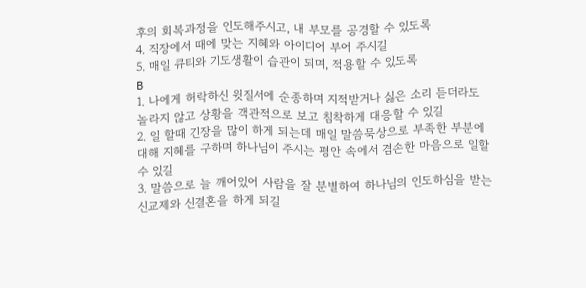후의 회복과정을 인도해주시고, 내 부모를 공경할 수 있도록
4. 직장에서 때에 맞는 지혜와 아이디어 부어 주시길
5. 매일 큐티와 기도생활이 습관이 되며, 적용할 수 있도록
B
1. 나에게 허락하신 윗질서에 순종하며 지적받거나 싫은 소리 듣더라도 놀라지 않고 상황을 객관적으로 보고 침착하게 대응할 수 있길
2. 일 할때 긴장을 많이 하게 되는데 매일 말씀묵상으로 부족한 부분에 대해 지혜를 구하며 하나님이 주시는 평안 속에서 겸손한 마음으로 일할 수 있길
3. 말씀으로 늘 깨어있어 사람을 잘 분별하여 하나님의 인도하심을 받는 신교제와 신결혼을 하게 되길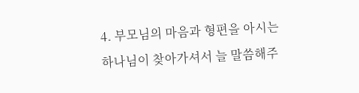4. 부모님의 마음과 형편을 아시는 하나님이 찾아가셔서 늘 말씀해주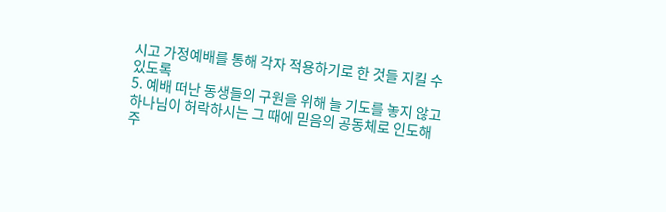시고 가정예배를 통해 각자 적용하기로 한 것들 지킬 수 있도록
5. 예배 떠난 동생들의 구원을 위해 늘 기도를 놓지 않고 하나님이 허락하시는 그 때에 믿음의 공동체로 인도해주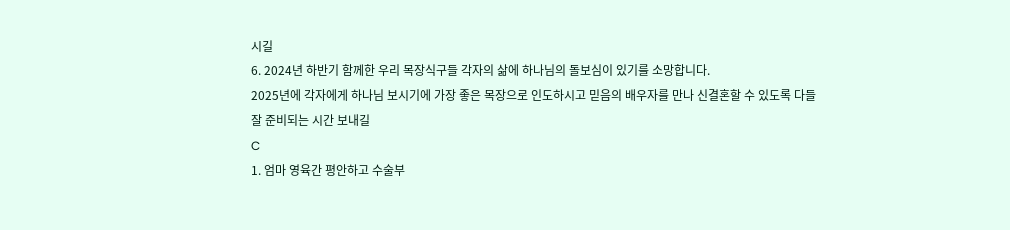시길
6. 2024년 하반기 함께한 우리 목장식구들 각자의 삶에 하나님의 돌보심이 있기를 소망합니다.
2025년에 각자에게 하나님 보시기에 가장 좋은 목장으로 인도하시고 믿음의 배우자를 만나 신결혼할 수 있도록 다들 잘 준비되는 시간 보내길
C
1. 엄마 영육간 평안하고 수술부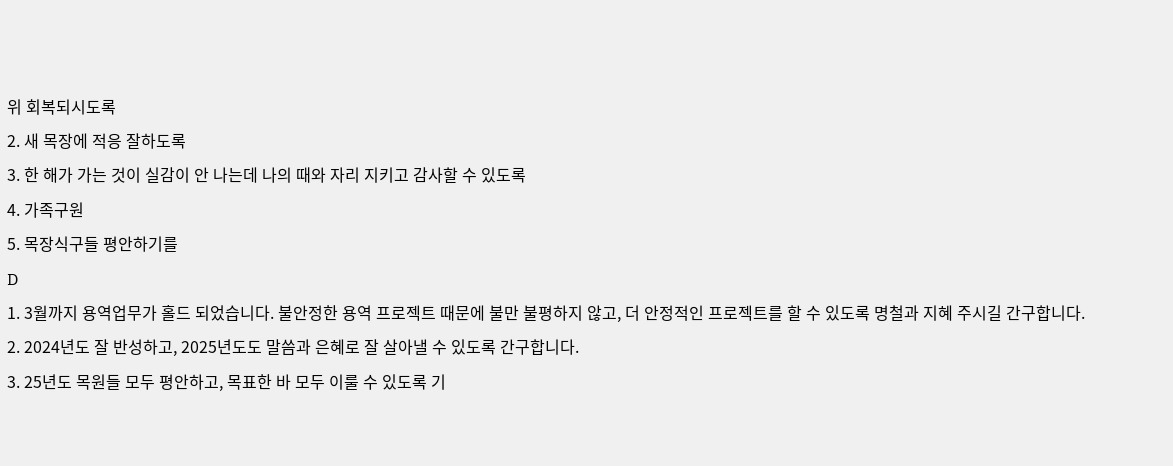위 회복되시도록
2. 새 목장에 적응 잘하도록
3. 한 해가 가는 것이 실감이 안 나는데 나의 때와 자리 지키고 감사할 수 있도록
4. 가족구원
5. 목장식구들 평안하기를
D
1. 3월까지 용역업무가 홀드 되었습니다. 불안정한 용역 프로젝트 때문에 불만 불평하지 않고, 더 안정적인 프로젝트를 할 수 있도록 명철과 지혜 주시길 간구합니다.
2. 2024년도 잘 반성하고, 2025년도도 말씀과 은혜로 잘 살아낼 수 있도록 간구합니다.
3. 25년도 목원들 모두 평안하고, 목표한 바 모두 이룰 수 있도록 기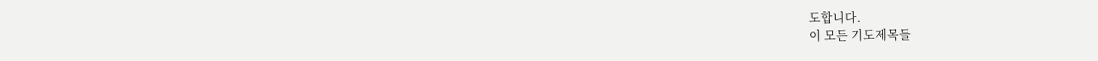도합니다.
이 모든 기도제목들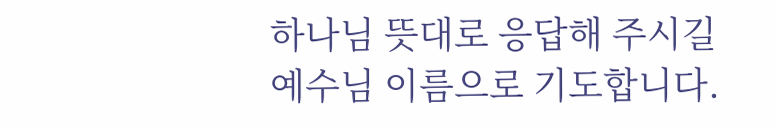하나님 뜻대로 응답해 주시길
예수님 이름으로 기도합니다.